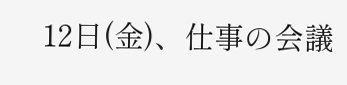12日(金)、仕事の会議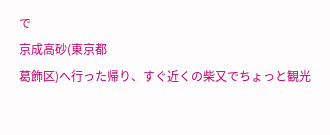で
京成高砂(東京都
葛飾区)へ行った帰り、すぐ近くの柴又でちょっと観光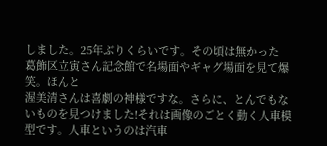しました。25年ぶりくらいです。その頃は無かった
葛飾区立寅さん記念館で名場面やギャグ場面を見て爆笑。ほんと
渥美清さんは喜劇の神様ですな。さらに、とんでもないものを見つけました!それは画像のごとく動く人車模型です。人車というのは汽車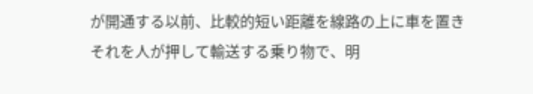が開通する以前、比較的短い距離を線路の上に車を置きそれを人が押して輸送する乗り物で、明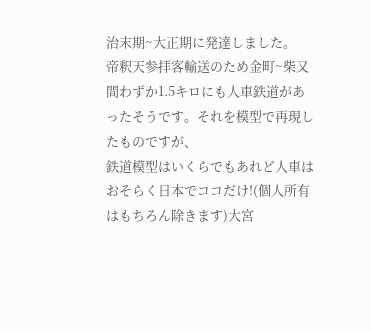治末期~大正期に発達しました。
帝釈天参拝客輸送のため金町~柴又間わずか1.5キロにも人車鉄道があったそうです。それを模型で再現したものですが、
鉄道模型はいくらでもあれど人車はおそらく日本でココだけ!(個人所有はもちろん除きます)大宮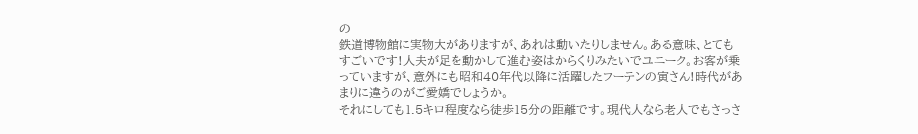の
鉄道博物館に実物大がありますが、あれは動いたりしません。ある意味、とてもすごいです!人夫が足を動かして進む姿はからくりみたいでユニーク。お客が乗っていますが、意外にも昭和40年代以降に活躍したフーテンの寅さん!時代があまりに違うのがご愛嬌でしょうか。
それにしても1.5キロ程度なら徒歩15分の距離です。現代人なら老人でもさっさ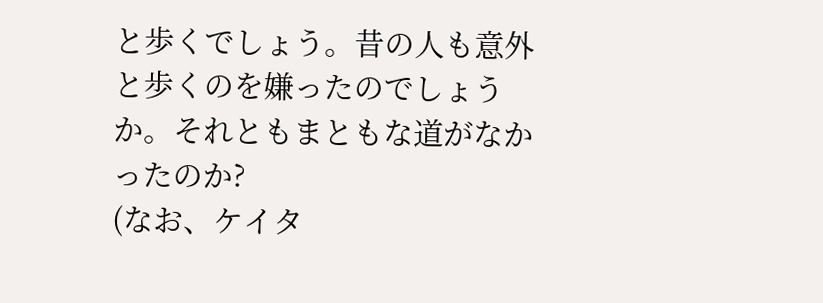と歩くでしょう。昔の人も意外と歩くのを嫌ったのでしょうか。それともまともな道がなかったのか?
(なお、ケイタ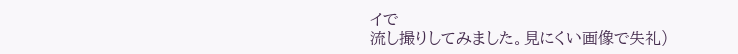イで
流し撮りしてみました。見にくい画像で失礼)